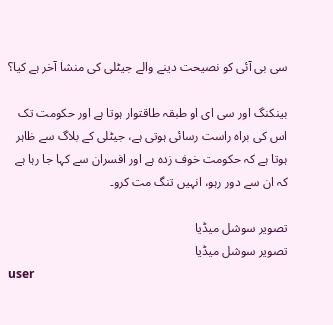سی بی آئی کو نصیحت دینے والے جیٹلی کی منشا آخر ہے کیا؟

بینکنگ اور سی ای او طبقہ طاقتوار ہوتا ہے اور حکومت تک اس کی براہ راست رسائی ہوتی ہے، جیٹلی کے بلاگ سے ظاہر ہوتا ہے کہ حکومت خوف زدہ ہے اور افسران سے کہا جا رہا ہے کہ ان سے دور رہو، انہیں تنگ مت کرو۔

تصویر سوشل میڈیا
تصویر سوشل میڈیا
user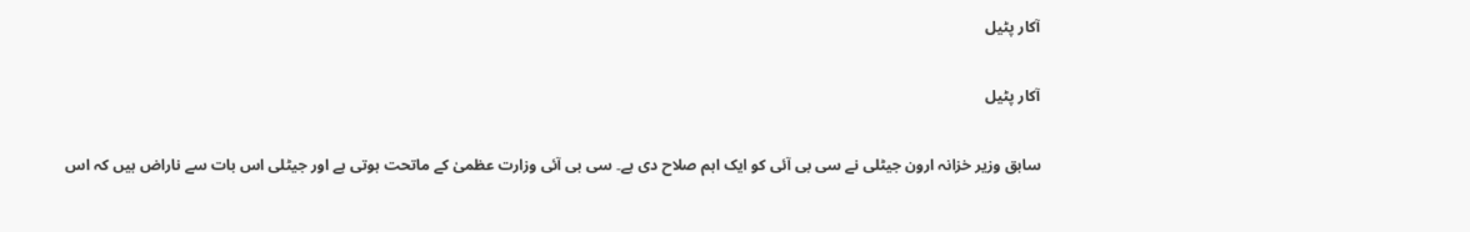آکار پٹیل

آکار پٹیل

سابق وزیر خزانہ ارون جیٹلی نے سی بی آئی کو ایک اہم صلاح دی ہے۔ سی بی آئی وزارت عظمیٰ کے ماتحت ہوتی ہے اور جیٹلی اس بات سے ناراض ہیں کہ اس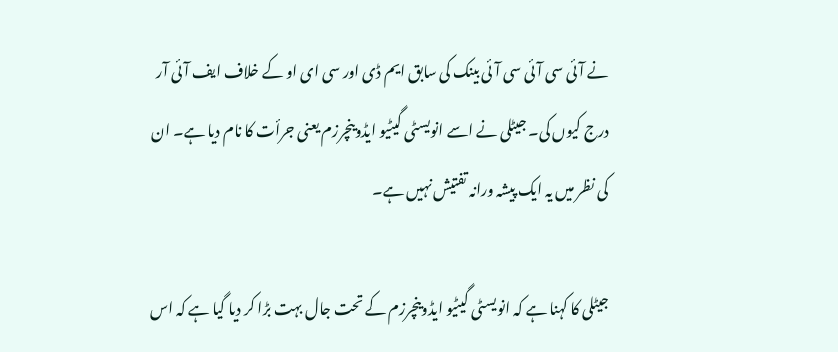نے آئی سی آئی سی آئی بینک کی سابق ایم ڈی اور سی ای او کے خلاف ایف آئی آر درج کیوں کی۔ جیٹلی نے اسے انویسٹی گیٹیو ایڈوینچرزم یعنی جرأت کا نام دیا ہے۔ ان کی نظر میں یہ ایک پیشہ ورانہ تفتیش نہیں ہے۔

جیٹلی کا کہنا ہے کہ انویسٹی گیٹیو ایڈوینچرزم کے تحت جال بہت بڑا کر دیا گیا ہے کہ اس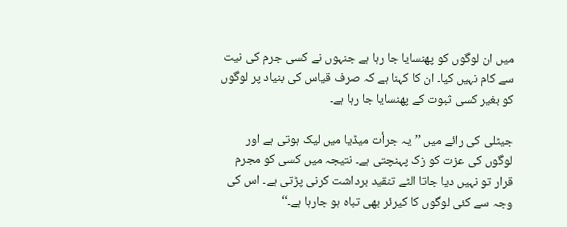میں ان لوگوں کو پھنسایا جا رہا ہے جنہوں نے کسی جرم کی نیت سے کام نہیں کیا۔ ان کا کہنا ہے کہ صرف قیاس کی بنیاد پر لوگوں کو بغیر کسی ثبوت کے پھنسایا جا رہا ہے۔

جیٹلی کی رائے میں ’’یہ جرأت میڈیا میں لیک ہوتی ہے اور لوگوں کی عزت کو زک پہنچتی ہے۔ نتیجہ میں کسی کو مجرم قرار تو نہیں دیا جاتا الٹے تنقید برداشت کرنی پڑتی ہے۔ اس کی وجہ سے کئی لوگوں کا کیرئر بھی تباہ ہو جارہا ہے۔‘‘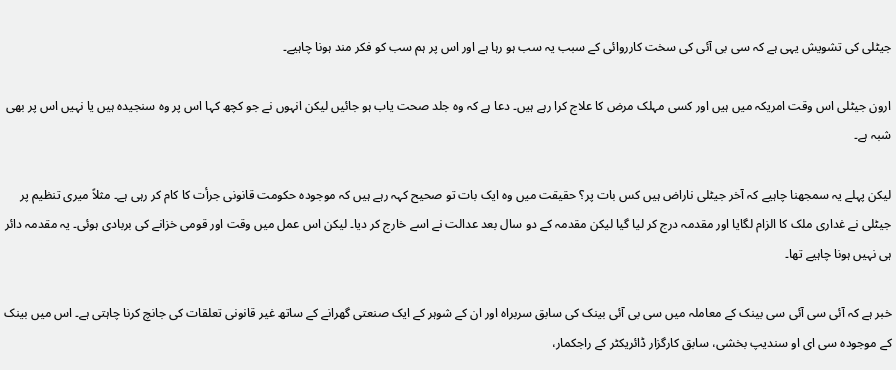جیٹلی کی تشویش یہی ہے کہ سی بی آئی کی سخت کارروائی کے سبب یہ سب ہو رہا ہے اور اس پر ہم سب کو فکر مند ہونا چاہیے۔

ارون جیٹلی اس وقت امریکہ میں ہیں اور کسی مہلک مرض کا علاج کرا رہے ہیں۔ دعا ہے کہ وہ جلد صحت یاب ہو جائیں لیکن انہوں نے جو کچھ کہا اس پر وہ سنجیدہ ہیں یا نہیں اس پر بھی شبہ ہے۔

لیکن پہلے یہ سمجھنا چاہیے کہ آخر جیٹلی ناراض ہیں کس بات پر؟ حقیقت میں وہ ایک بات تو صحیح کہہ رہے ہیں کہ موجودہ حکومت قانونی جرأت کا کام کر رہی ہے۔ مثلاً میری تنظیم پر جیٹلی نے غداری ملک کا الزام لگایا اور مقدمہ درج کر لیا گیا لیکن مقدمہ کے دو سال بعد عدالت نے اسے خارج کر دیا۔ لیکن اس عمل میں وقت اور قومی خزانے کی بربادی ہوئی۔ یہ مقدمہ دائر ہی نہیں ہونا چاہیے تھا۔

خبر ہے کہ آئی سی آئی سی بینک کے معاملہ میں سی بی آئی بینک کی سابق سربراہ اور ان کے شوہر کے ایک صنعتی گھرانے کے ساتھ غیر قانونی تعلقات کی جانچ کرنا چاہتی ہے۔ اس میں بینک کے موجودہ سی ای او سندیپ بخشی، سابق کارگزار ڈائریکٹر کے راجکمار،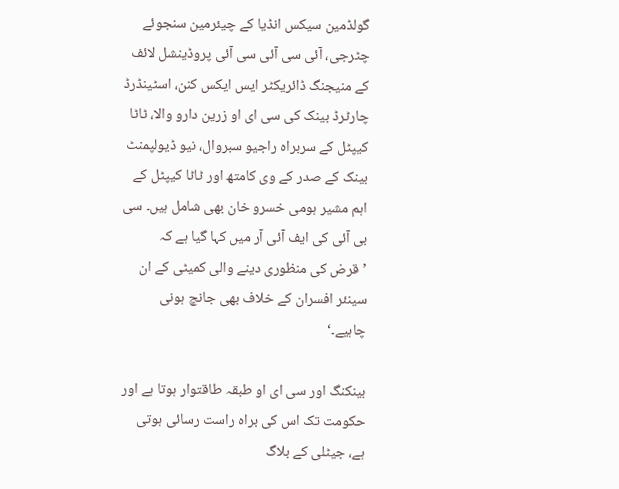گولڈمین سیکس انڈیا کے چیئرمین سنجوئے چٹرجی، آئی سی آئی سی آئی پروڈینشل لائف کے منیجنگ ڈائریکٹر ایس ایکس کنن، اسٹینڈرڈ چارٹرڈ بینک کی سی ای او زرین دارو والا، ٹاٹا کیپٹل کے سربراہ راجیو سبروال، نیو ڈیولپمنٹ بینک کے صدر کے وی کامتھ اور ٹاٹا کیپٹل کے اہم مشیر ہومی خسرو خان بھی شامل ہیں۔ سی بی آئی کی ایف آئی آر میں کہا گیا ہے کہ ’قرض کی منظوری دینے والی کمیٹی کے ان سینئر افسران کے خلاف بھی جانچ ہونی چاہیے۔‘

بینکنگ اور سی ای او طبقہ طاقتوار ہوتا ہے اور حکومت تک اس کی براہ راست رسائی ہوتی ہے، جیٹلی کے بلاگ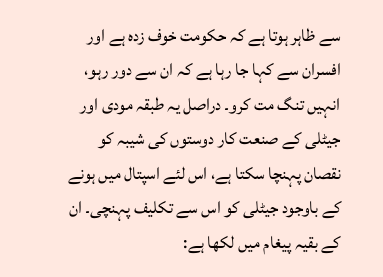سے ظاہر ہوتا ہے کہ حکومت خوف زدہ ہے اور افسران سے کہا جا رہا ہے کہ ان سے دور رہو، انہیں تنگ مت کرو۔ دراصل یہ طبقہ مودی اور جیٹلی کے صنعت کار دوستوں کی شیبہ کو نقصان پہنچا سکتا ہے، اس لئے اسپتال میں ہونے کے باوجود جیٹلی کو اس سے تکلیف پہنچی۔ ان کے بقیہ پیغام میں لکھا ہے: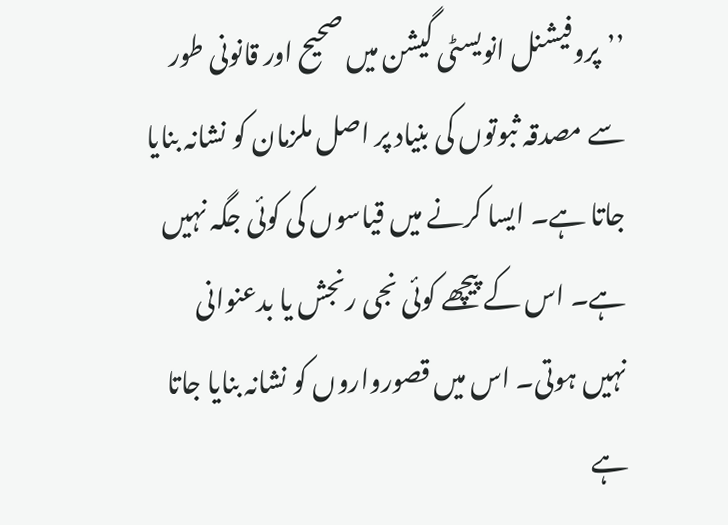’’پروفیشنل انویسٹی گیشن میں صحیح اور قانونی طور سے مصدقہ ثبوتوں کی بنیاد پر اصل ملزمان کو نشانہ بنایا جاتا ہے۔ ایسا کرنے میں قیاسوں کی کوئی جگہ نہیں ہے۔ اس کے پیچھے کوئی نجی رنجش یا بدعنوانی نہیں ہوتی۔ اس میں قصورواروں کو نشانہ بنایا جاتا ہے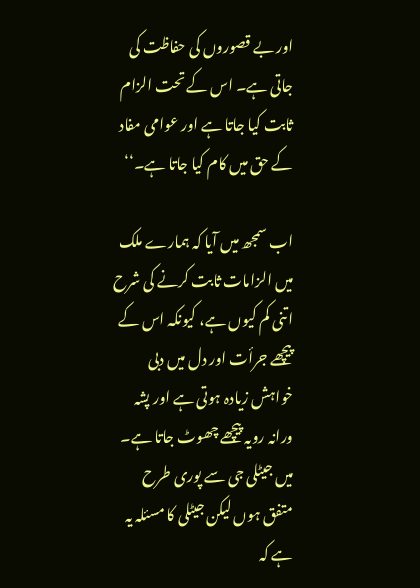اور بے قصوروں کی حفاظت کی جاتی ہے۔ اس کے تحت الزام ثابت کیا جاتا ہے اور عوامی مفاد کے حق میں کام کیا جاتا ہے۔‘‘

اب سمجھ میں آیا کہ ہمارے ملک میں الزامات ثابت کرنے کی شرح اتنی کم کیوں ہے، کیونکہ اس کے پیچھے جرأت اور دل میں دبی خواہش زیادہ ہوتی ہے اور پشہ ورانہ رویہ پیچھے چھوٹ جاتا ہے۔ میں جیٹلی جی سے پوری طرح متفق ہوں لیکن جیٹلی کا مسئلہ یہ ہے کہ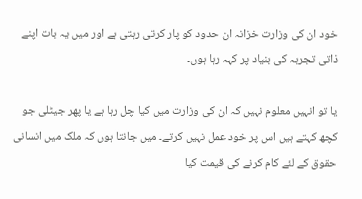خود ان کی وزارت خزانہ ان حدود کو پار کرتی رہتی ہے اور میں یہ بات اپنے ذاتی تجربہ کی بنیاد پر کہہ رہا ہوں۔

یا تو انہیں معلوم نہیں کہ ان کی وزارت میں کیا چل رہا ہے یا پھر جیٹلی جو کچھ کہتے ہیں اس پر خود عمل نہیں کرتے۔ میں جانتا ہوں کہ ملک میں انسانی حقوق کے لئے کام کرنے کی قیمت کیا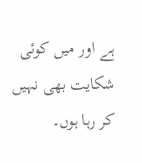ہے اور میں کوئی شکایت بھی نہیں کر رہا ہوں۔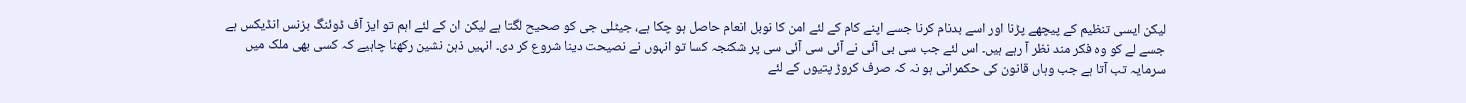لیکن ایسی تنظیم کے پیچھے پڑنا اور اسے بدنام کرنا جسے اپنے کام کے لئے امن کا نوبل انعام حاصل ہو چکا ہے، جیٹلی جی کو صحیح لگتا ہے لیکن ان کے لئے اہم تو ایز آف ڈوئنگ بزنس انڈیکس ہے جسے لے کو وہ فکر مند نظر آ رہے ہیں۔ اس لئے جب سی بی آئی نے آئی سی آئی سی پر شکنجہ کسا تو انہوں نے نصیحت دینا شروع کر دی۔ انہیں ذہن نشین رکھنا چاہیے کہ کسی بھی ملک میں سرمایہ تب آتا ہے جب وہاں قانون کی حکمرانی ہو نہ کہ صرف کروڑ پتیوں کے لئے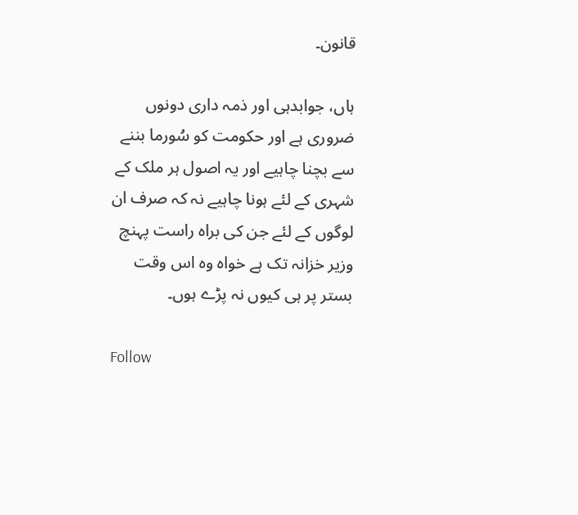قانون۔

ہاں، جوابدہی اور ذمہ داری دونوں ضروری ہے اور حکومت کو سُورما بننے سے بچنا چاہیے اور یہ اصول ہر ملک کے شہری کے لئے ہونا چاہیے نہ کہ صرف ان لوگوں کے لئے جن کی براہ راست پہنچ وزیر خزانہ تک ہے خواہ وہ اس وقت بستر پر ہی کیوں نہ پڑے ہوں۔

Follow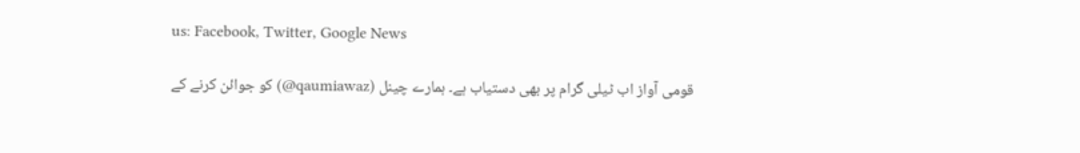us: Facebook, Twitter, Google News

قومی آواز اب ٹیلی گرام پر بھی دستیاب ہے۔ ہمارے چینل (qaumiawaz@) کو جوائن کرنے کے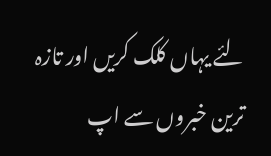لئے یہاں کلک کریں اور تازہ ترین خبروں سے اپ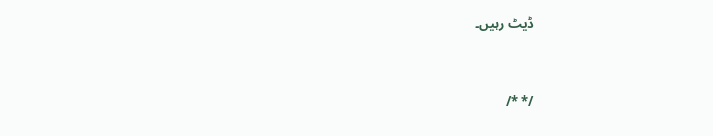ڈیٹ رہیں۔


/* */